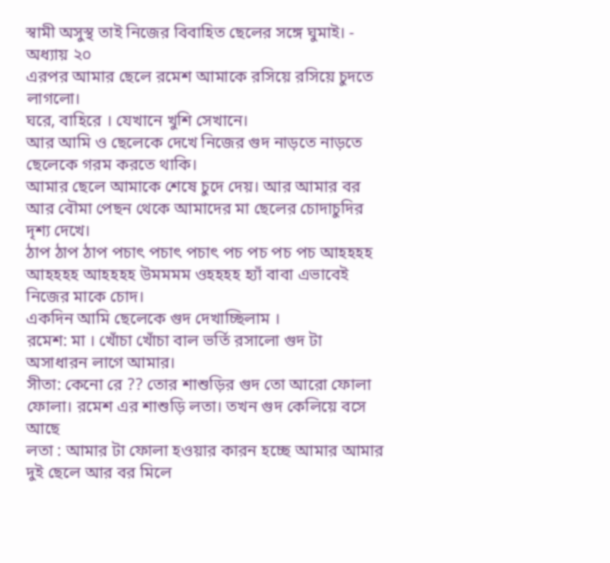স্বামী অসুস্থ তাই নিজের বিবাহিত ছেলের সঙ্গে ঘুমাই। - অধ্যায় ২০
এরপর আমার ছেলে রমেশ আমাকে রসিয়ে রসিয়ে চুদতে লাগলো।
ঘরে, বাহিরে । যেখানে খুশি সেখানে।
আর আমি ও ছেলেকে দেখে নিজের গুদ নাড়তে নাড়তে ছেলেকে গরম করতে থাকি।
আমার ছেলে আমাকে শেষে চুদে দেয়। আর আমার বর আর বৌমা পেছন থেকে আমাদের মা ছেলের চোদাচুদির দৃশ্য দেখে।
ঠাপ ঠাপ ঠাপ পচাৎ পচাৎ পচাৎ পচ পচ পচ পচ আহহহহ আহহহহ আহহহহ উমমমম ওহহহহ হ্যাঁ বাবা এভাবেই নিজের মাকে চোদ।
একদিন আমি ছেলেকে গুদ দেখাচ্ছিলাম ।
রমেশ: মা । খোঁচা খোঁচা বাল ভর্তি রসালো গুদ টা অসাধারন লাগে আমার।
সীতা: কেনো রে ?? তোর শাশুড়ির গুদ তো আরো ফোলা ফোলা। রমেশ এর শাশুড়ি লতা। তখন গুদ কেলিয়ে বসে আছে
লতা : আমার টা ফোলা হওয়ার কারন হচ্ছে আমার আমার দুই ছেলে আর বর মিলে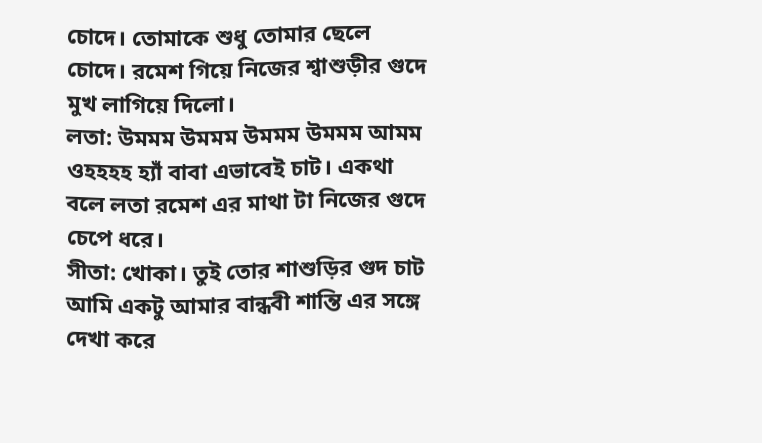চোদে। তোমাকে শুধু তোমার ছেলে চোদে। রমেশ গিয়ে নিজের শ্বাশুড়ীর গুদে মুখ লাগিয়ে দিলো।
লতা: উমমম উমমম উমমম উমমম আমম ওহহহহ হ্যাঁ বাবা এভাবেই চাট। একথা বলে লতা রমেশ এর মাথা টা নিজের গুদে চেপে ধরে।
সীতা: খোকা। তুই তোর শাশুড়ির গুদ চাট আমি একটু আমার বান্ধবী শান্তি এর সঙ্গে দেখা করে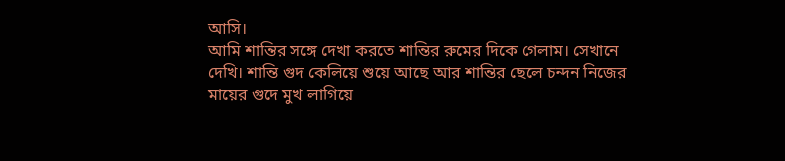আসি।
আমি শান্তির সঙ্গে দেখা করতে শান্তির রুমের দিকে গেলাম। সেখানে দেখি। শান্তি গুদ কেলিয়ে শুয়ে আছে আর শান্তির ছেলে চন্দন নিজের মায়ের গুদে মুখ লাগিয়ে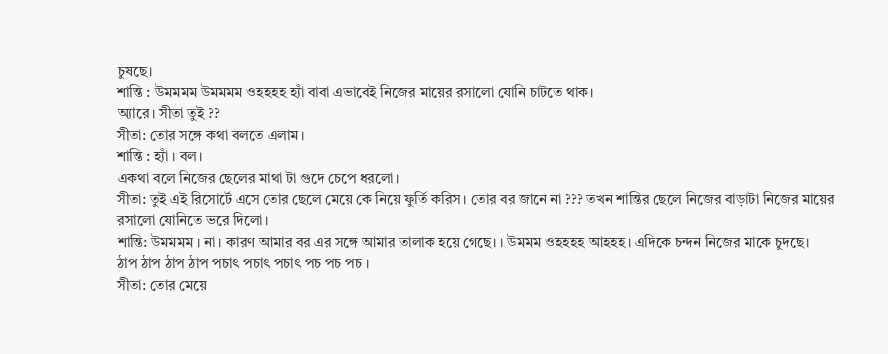চুষছে।
শান্তি : উমমমম উমমমম ওহহহহ হ্যাঁ বাবা এভাবেই নিজের মায়ের রসালো যোনি চাটতে থাক।
অ্যারে। সীতা তুই ??
সীতা: তোর সঙ্গে কথা বলতে এলাম।
শান্তি : হ্যাঁ । বল।
একথা বলে নিজের ছেলের মাথা টা গুদে চেপে ধরলো।
সীতা: তুই এই রিসোর্টে এসে তোর ছেলে মেয়ে কে নিয়ে ফুর্তি করিস। তোর বর জানে না ??? তখন শান্তির ছেলে নিজের বাড়াটা নিজের মায়ের রসালো যোনিতে ভরে দিলো।
শান্তি: উমমমম । না। কারণ আমার বর এর সঙ্গে আমার তালাক হয়ে গেছে। । উমমম ওহহহহ আহহহ। এদিকে চন্দন নিজের মাকে চুদছে।
ঠাপ ঠাপ ঠাপ ঠাপ পচাৎ পচাৎ পচাৎ পচ পচ পচ ।
সীতা: তোর মেয়ে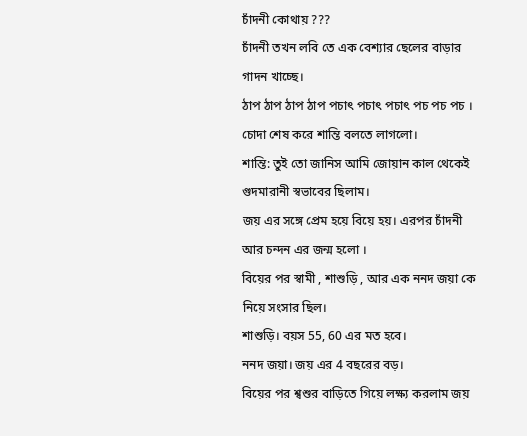চাঁদনী কোথায় ???
চাঁদনী তখন লবি তে এক বেশ্যার ছেলের বাড়ার গাদন খাচ্ছে।
ঠাপ ঠাপ ঠাপ ঠাপ পচাৎ পচাৎ পচাৎ পচ পচ পচ ।
চোদা শেষ করে শান্তি বলতে লাগলো।
শান্তি: তুই তো জানিস আমি জোয়ান কাল থেকেই গুদমারানী স্বভাবের ছিলাম।
জয় এর সঙ্গে প্রেম হয়ে বিয়ে হয়। এরপর চাঁদনী আর চন্দন এর জন্ম হলো ।
বিয়ের পর স্বামী , শাশুড়ি , আর এক ননদ জয়া কে নিয়ে সংসার ছিল।
শাশুড়ি। বয়স 55, 60 এর মত হবে।
ননদ জয়া। জয় এর 4 বছরের বড়।
বিয়ের পর শ্বশুর বাড়িতে গিয়ে লক্ষ্য করলাম জয়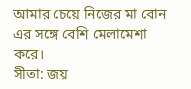আমার চেয়ে নিজের মা বোন এর সঙ্গে বেশি মেলামেশা করে।
সীতা: জয়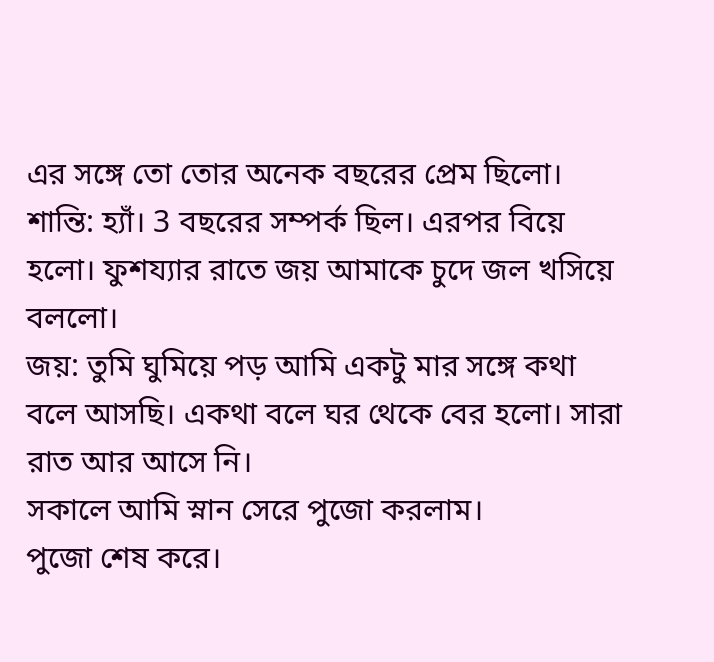এর সঙ্গে তো তোর অনেক বছরের প্রেম ছিলো।
শান্তি: হ্যাঁ। 3 বছরের সম্পর্ক ছিল। এরপর বিয়ে হলো। ফুশয্যার রাতে জয় আমাকে চুদে জল খসিয়ে বললো।
জয়: তুমি ঘুমিয়ে পড় আমি একটু মার সঙ্গে কথা বলে আসছি। একথা বলে ঘর থেকে বের হলো। সারা রাত আর আসে নি।
সকালে আমি স্নান সেরে পুজো করলাম।
পুজো শেষ করে।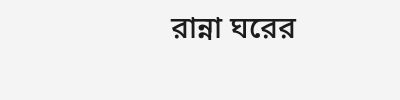রান্না ঘরের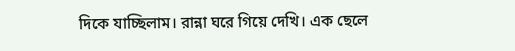দিকে যাচ্ছিলাম। রান্না ঘরে গিয়ে দেখি। এক ছেলে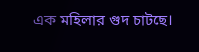এক মহিলার গুদ চাটছে।